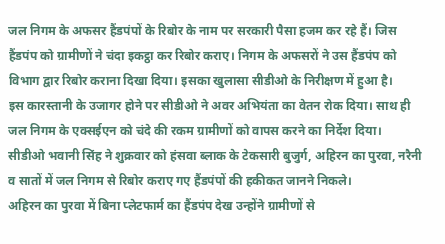जल निगम के अफसर हैंडपंपों के रिबोर के नाम पर सरकारी पैसा हजम कर रहे हैं। जिस हैंडपंप को ग्रामीणों ने चंदा इकट्ठा कर रिबोर कराए। निगम के अफसरों ने उस हैंडपंप को विभाग द्वार रिबोर कराना दिखा दिया। इसका खुलासा सीडीओ के निरीक्षण में हुआ है।
इस कारस्तानी के उजागर होने पर सीडीओ ने अवर अभियंता का वेतन रोक दिया। साथ ही जल निगम के एक्सईएन को चंदे की रकम ग्रामीणों को वापस करने का निर्देश दिया।
सीडीओ भवानी सिंह ने शुक्रवार को हंसवा ब्लाक के टेकसारी बुजुर्ग, अहिरन का पुरवा, नरैनी व सातों में जल निगम से रिबोर कराए गए हैंडपंपों की हकीकत जानने निकले।
अहिरन का पुरवा में बिना प्लेटफार्म का हैंडपंप देख उन्होंने ग्रामीणों से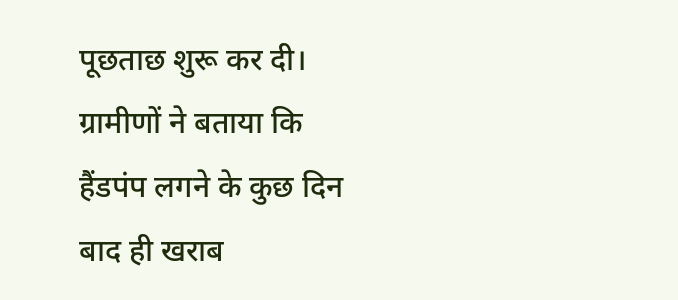पूछताछ शुरू कर दी। ग्रामीणों ने बताया कि हैंडपंप लगने के कुछ दिन बाद ही खराब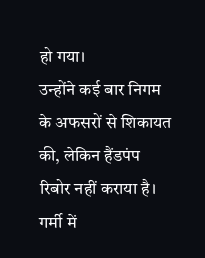हो गया।
उन्होंने कई बार निगम के अफसरों से शिकायत की, लेकिन हैंडपंप रिबोर नहीं कराया है। गर्मी में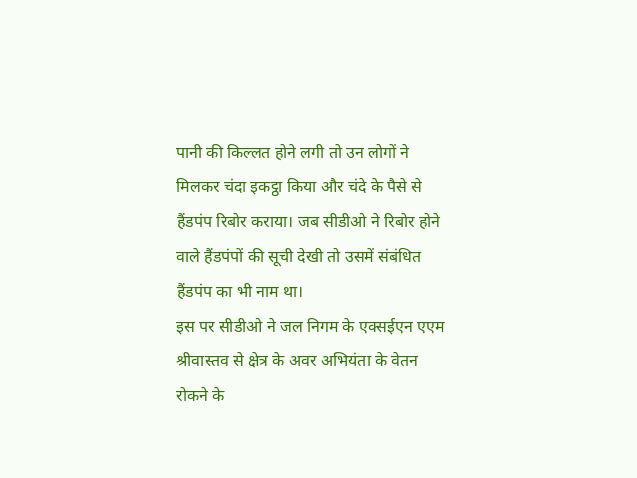पानी की किल्लत होने लगी तो उन लोगों ने मिलकर चंदा इकट्ठा किया और चंदे के पैसे से हैंडपंप रिबोर कराया। जब सीडीओ ने रिबोर होने वाले हैंडपंपों की सूची देखी तो उसमें संबंधित हैंडपंप का भी नाम था।
इस पर सीडीओ ने जल निगम के एक्सईएन एएम श्रीवास्तव से क्षेत्र के अवर अभियंता के वेतन रोकने के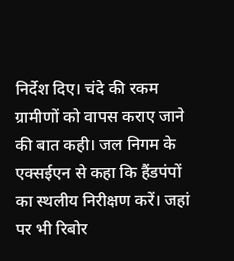निर्देश दिए। चंदे की रकम ग्रामीणों को वापस कराए जाने की बात कही। जल निगम के एक्सईएन से कहा कि हैंडपंपों का स्थलीय निरीक्षण करें। जहां पर भी रिबोर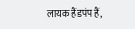लायक हैंडपंप हैं,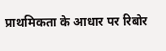प्राथमिकता के आधार पर रिबोर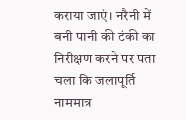कराया जाएं। नरैनी में बनी पानी की टंकी का निरीक्षण करने पर पता चला कि जलापूर्ति नाममात्र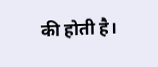की होती है।